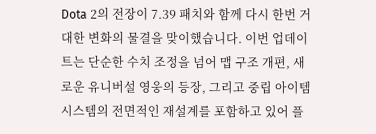Dota 2의 전장이 7.39 패치와 함께 다시 한번 거대한 변화의 물결을 맞이했습니다. 이번 업데이트는 단순한 수치 조정을 넘어 맵 구조 개편, 새로운 유니버설 영웅의 등장, 그리고 중립 아이템 시스템의 전면적인 재설계를 포함하고 있어 플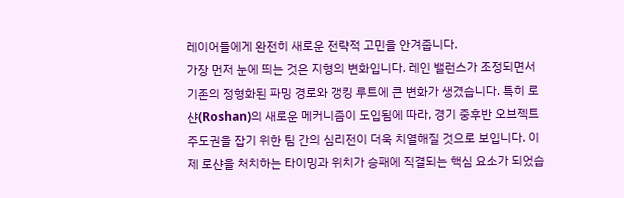레이어들에게 완전히 새로운 전략적 고민을 안겨줍니다.
가장 먼저 눈에 띄는 것은 지형의 변화입니다. 레인 밸런스가 조정되면서 기존의 정형화된 파밍 경로와 갱킹 루트에 큰 변화가 생겼습니다. 특히 로샨(Roshan)의 새로운 메커니즘이 도입됨에 따라, 경기 중후반 오브젝트 주도권을 잡기 위한 팀 간의 심리전이 더욱 치열해질 것으로 보입니다. 이제 로샨을 처치하는 타이밍과 위치가 승패에 직결되는 핵심 요소가 되었습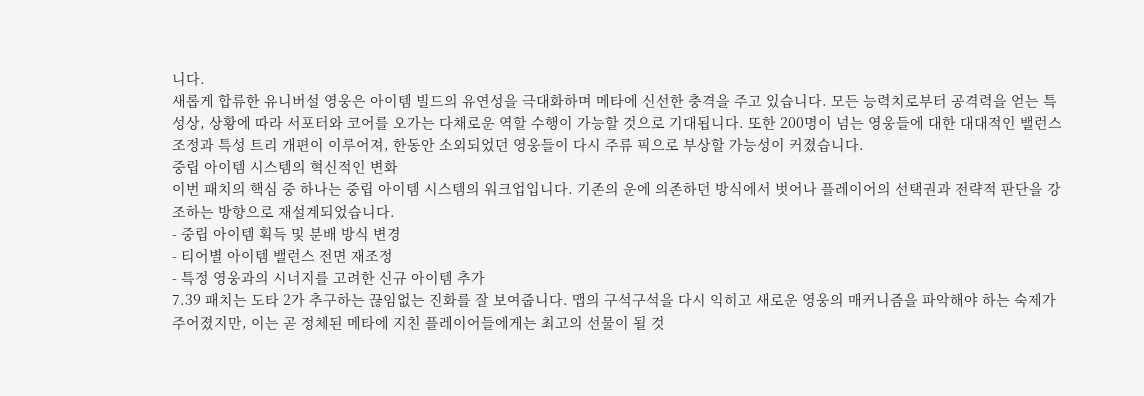니다.
새롭게 합류한 유니버설 영웅은 아이템 빌드의 유연성을 극대화하며 메타에 신선한 충격을 주고 있습니다. 모든 능력치로부터 공격력을 얻는 특성상, 상황에 따라 서포터와 코어를 오가는 다채로운 역할 수행이 가능할 것으로 기대됩니다. 또한 200명이 넘는 영웅들에 대한 대대적인 밸런스 조정과 특성 트리 개편이 이루어져, 한동안 소외되었던 영웅들이 다시 주류 픽으로 부상할 가능성이 커졌습니다.
중립 아이템 시스템의 혁신적인 변화
이번 패치의 핵심 중 하나는 중립 아이템 시스템의 워크업입니다. 기존의 운에 의존하던 방식에서 벗어나 플레이어의 선택권과 전략적 판단을 강조하는 방향으로 재설계되었습니다.
- 중립 아이템 획득 및 분배 방식 변경
- 티어별 아이템 밸런스 전면 재조정
- 특정 영웅과의 시너지를 고려한 신규 아이템 추가
7.39 패치는 도타 2가 추구하는 끊임없는 진화를 잘 보여줍니다. 맵의 구석구석을 다시 익히고 새로운 영웅의 매커니즘을 파악해야 하는 숙제가 주어졌지만, 이는 곧 정체된 메타에 지친 플레이어들에게는 최고의 선물이 될 것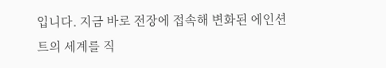입니다. 지금 바로 전장에 접속해 변화된 에인션트의 세계를 직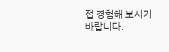접 경험해 보시기 바랍니다.